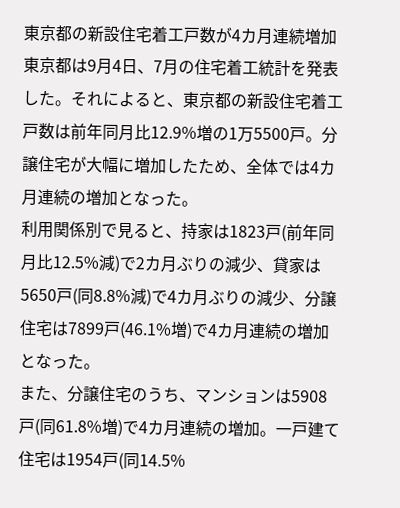東京都の新設住宅着工戸数が4カ月連続増加
東京都は9月4日、7月の住宅着工統計を発表した。それによると、東京都の新設住宅着工戸数は前年同月比12.9%増の1万5500戸。分譲住宅が大幅に増加したため、全体では4カ月連続の増加となった。
利用関係別で見ると、持家は1823戸(前年同月比12.5%減)で2カ月ぶりの減少、貸家は5650戸(同8.8%減)で4カ月ぶりの減少、分譲住宅は7899戸(46.1%増)で4カ月連続の増加となった。
また、分譲住宅のうち、マンションは5908戸(同61.8%増)で4カ月連続の増加。一戸建て住宅は1954戸(同14.5%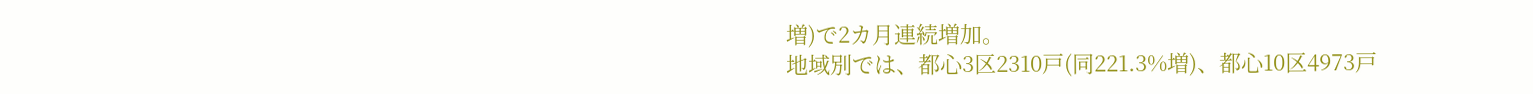増)で2カ月連続増加。
地域別では、都心3区2310戸(同221.3%増)、都心10区4973戸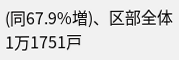(同67.9%増)、区部全体1万1751戸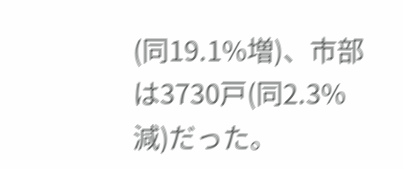(同19.1%増)、市部は3730戸(同2.3%減)だった。